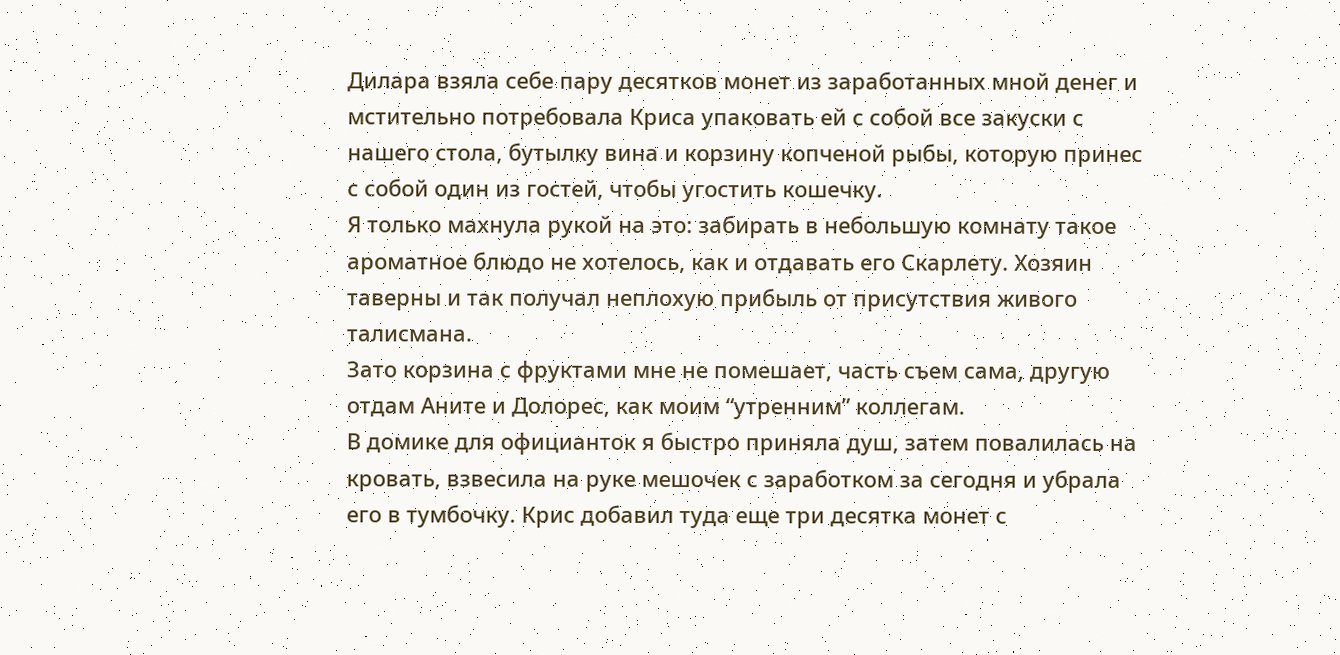Дилара взяла себе пару десятков монет из заработанных мной денег и мстительно потребовала Криса упаковать ей с собой все закуски с нашего стола, бутылку вина и корзину копченой рыбы, которую принес с собой один из гостей, чтобы угостить кошечку.
Я только махнула рукой на это: забирать в небольшую комнату такое ароматное блюдо не хотелось, как и отдавать его Скарлету. Хозяин таверны и так получал неплохую прибыль от присутствия живого талисмана.
Зато корзина с фруктами мне не помешает, часть съем сама, другую отдам Аните и Долорес, как моим “утренним” коллегам.
В домике для официанток я быстро приняла душ, затем повалилась на кровать, взвесила на руке мешочек с заработком за сегодня и убрала его в тумбочку. Крис добавил туда еще три десятка монет с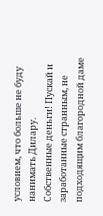условием, что больше не буду нанимать Дилару.
Собственные деньги! Пускай и заработанные странным, не подходящим благородной даме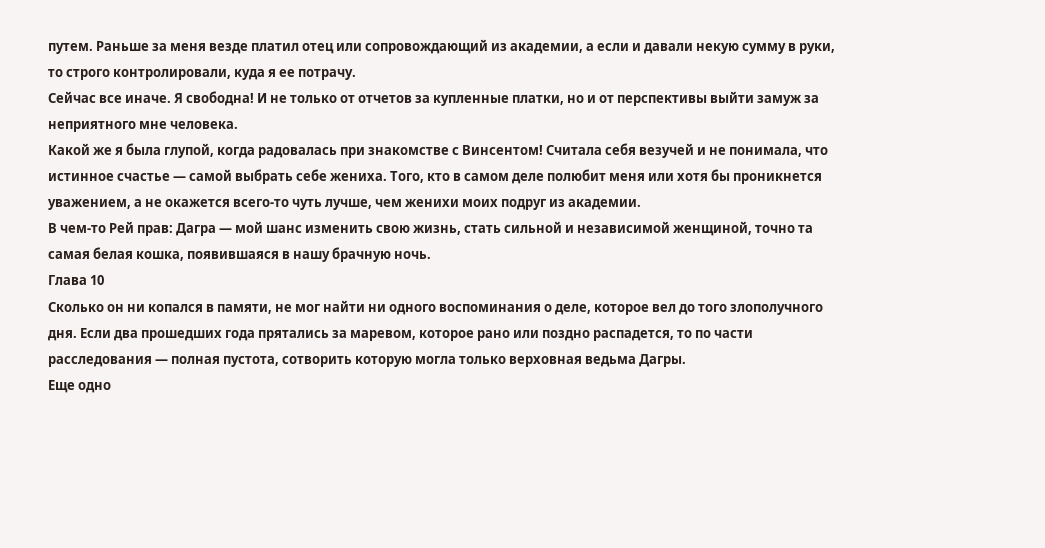путем. Раньше за меня везде платил отец или сопровождающий из академии, а если и давали некую сумму в руки, то строго контролировали, куда я ее потрачу.
Сейчас все иначе. Я свободна! И не только от отчетов за купленные платки, но и от перспективы выйти замуж за неприятного мне человека.
Какой же я была глупой, когда радовалась при знакомстве с Винсентом! Считала себя везучей и не понимала, что истинное счастье — самой выбрать себе жениха. Того, кто в самом деле полюбит меня или хотя бы проникнется уважением, а не окажется всего-то чуть лучше, чем женихи моих подруг из академии.
В чем-то Рей прав: Дагра — мой шанс изменить свою жизнь, стать сильной и независимой женщиной, точно та самая белая кошка, появившаяся в нашу брачную ночь.
Глава 10
Сколько он ни копался в памяти, не мог найти ни одного воспоминания о деле, которое вел до того злополучного дня. Если два прошедших года прятались за маревом, которое рано или поздно распадется, то по части расследования — полная пустота, сотворить которую могла только верховная ведьма Дагры.
Еще одно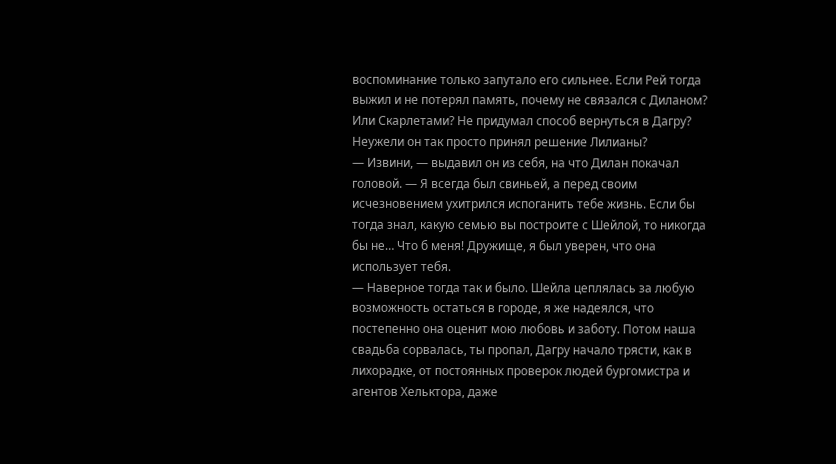воспоминание только запутало его сильнее. Если Рей тогда выжил и не потерял память, почему не связался с Диланом? Или Скарлетами? Не придумал способ вернуться в Дагру? Неужели он так просто принял решение Лилианы?
— Извини, — выдавил он из себя, на что Дилан покачал головой. — Я всегда был свиньей, а перед своим исчезновением ухитрился испоганить тебе жизнь. Если бы тогда знал, какую семью вы построите с Шейлой, то никогда бы не… Что б меня! Дружище, я был уверен, что она использует тебя.
— Наверное тогда так и было. Шейла цеплялась за любую возможность остаться в городе, я же надеялся, что постепенно она оценит мою любовь и заботу. Потом наша свадьба сорвалась, ты пропал, Дагру начало трясти, как в лихорадке, от постоянных проверок людей бургомистра и агентов Хельктора, даже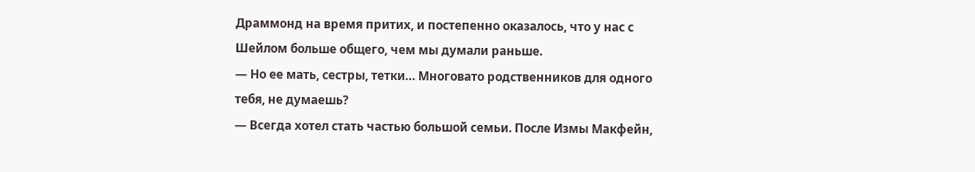Драммонд на время притих, и постепенно оказалось, что у нас с Шейлом больше общего, чем мы думали раньше.
— Но ее мать, сестры, тетки… Многовато родственников для одного тебя, не думаешь?
— Всегда хотел стать частью большой семьи. После Измы Макфейн,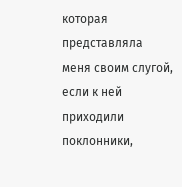которая представляла меня своим слугой, если к ней приходили поклонники,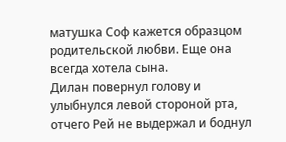матушка Соф кажется образцом родительской любви. Еще она всегда хотела сына.
Дилан повернул голову и улыбнулся левой стороной рта, отчего Рей не выдержал и боднул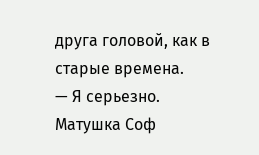друга головой, как в старые времена.
— Я серьезно. Матушка Соф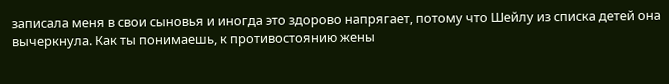записала меня в свои сыновья и иногда это здорово напрягает, потому что Шейлу из списка детей она вычеркнула. Как ты понимаешь, к противостоянию жены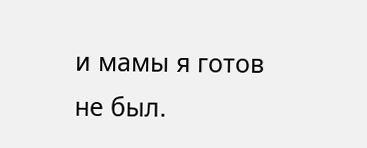и мамы я готов не был.